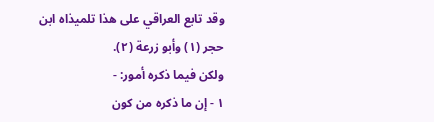وقد تابع العراقي على هذا تلميذاه ابن حجر (١) وأبو زرعة (٢).
ولكن فيما ذكره أمور: -
١ - إن ما ذكره من كون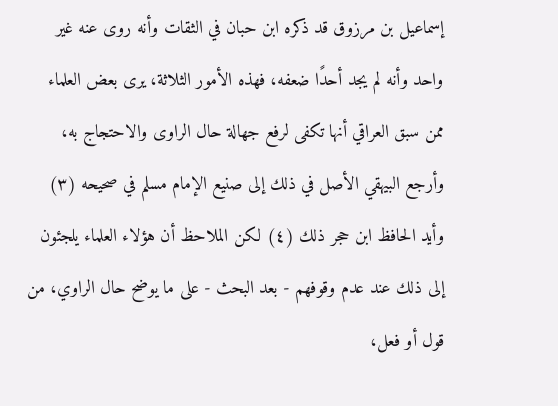إسماعيل بن مرزوق قد ذكره ابن حبان في الثقات وأنه روى عنه غير واحد وأنه لم يجد أحدًا ضعفه، فهذه الأمور الثلاثة، يرى بعض العلماء ممن سبق العراقي أنها تكفى لرفع جهالة حال الراوى والاحتجاج به، وأرجع البيهقي الأصل في ذلك إلى صنيع الإمام مسلم في صحيحه (٣) وأيد الحافظ ابن حجر ذلك (٤) لكن الملاحظ أن هؤلاء العلماء يلجئون إلى ذلك عند عدم وقوفهم - بعد البحث - على ما يوضح حال الراوي، من قول أو فعل،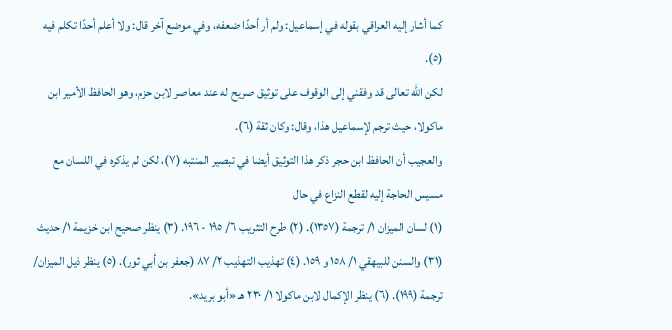كما أشار إليه العراقي بقوله في إسماعيل: ولم أر أحدًا ضعفه، وفي موضع آخر قال: ولا أعلم أحدًا تكلم فيه (٥).
لكن الله تعالى قد وفقني إلى الوقوف على توثيق صريح له عند معاصر لابن حزم، وهو الحافظ الأمير ابن ماكولا، حيث ترجم لإسماعيل هذا، وقال: وكان ثقة (٦).
والعجيب أن الحافظ ابن حجر ذكر هذا التوثيق أيضا في تبصير المنتبه (٧)، لكن لم يذكره في اللسان مع مسيس الحاجة إليه لقطع النزاع في حال
(١) لسان الميزان ١/ ترجمة (١٣٥٧). (٢) طرح التثريب ٦/ ١٩٥ - ١٩٦. (٣) ينظر صحيح ابن خزيمة ١/ حديث (٣١) والسنن للبيهقي ١/ ١٥٨ و ١٥٩. (٤) تهذيب التهذيب ٢/ ٨٧ (جعفر بن أبي ثور). (٥) ينظر ذيل الميزان/ ترجمة (١٩٩). (٦) ينظر الإكمال لابن ماكولا ١/ ٢٣٠ هـ «أبو بريد».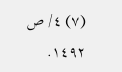(٧) ٤/ ص ١٤٩٢.